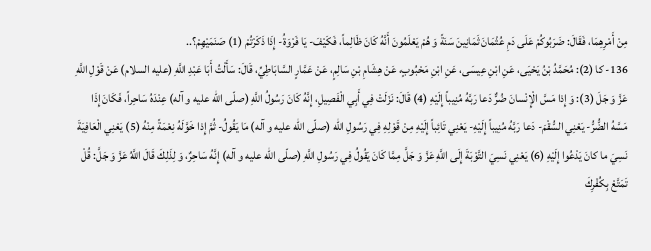مِنْ أَمْرِهِمَا، فَقَالَ: ضَرَبُوكُمْ عَلَى دَمِ عُثْمَانَ ثَمَانِينَ سَنَةً وَ هُمْ يَعْلَمُونَ أَنَّهُ كَانَ ظَالِماً، فَكَيْفَ- يَا فَرْوَةُ- إِذَا ذَكَرْتُمْ (1) صَنَمَيْهِمْ؟..
136- كا (2): مُحَمَّدُ بْنُ يَحْيَى، عَنِ ابْنِ عِيسَى، عَنِ ابْنِ مَحْبُوبٍ، عَنْ هِشَامِ بْنِ سَالِمٍ، عَنْ عَمَّارٍ السَّابَاطِيِّ، قَالَ: سَأَلْتُ أَبَا عَبْدِ اللَّهِ (عليه السلام) عَنْ قَوْلِ اللَّهِ عَزَّ وَ جَلَ (3): وَ إِذا مَسَّ الْإِنْسانَ ضُرٌّ دَعا رَبَّهُ مُنِيباً إِلَيْهِ (4) قَالَ: نَزَلَتْ فِي أَبِي الْفَصِيلِ، إِنَّهُ كَانَ رَسُولُ اللَّهِ (صلّى اللّه عليه و آله) عِنْدَهُ سَاحِراً، فَكَانَ إِذَا مَسَّهُ الضُّرُّ- يَعْنِي السُّقْمَ- دَعا رَبَّهُ مُنِيباً إِلَيْهِ- يَعْنِي تَائِباً إِلَيْهِ مِنْ قَوْلِهِ فِي رَسُولِ اللّه (صلّى اللّه عليه و آله) مَا يَقُولُ- ثُمَّ إِذا خَوَّلَهُ نِعْمَةً مِنْهُ (5) يَعْنِي الْعَافِيَةَ نَسِيَ ما كانَ يَدْعُوا إِلَيْهِ (6) يَعْنِي نَسِيَ التَّوْبَةَ إِلَى اللَّهِ عَزَّ وَ جَلَّ مِمَّا كَانَ يَقُولُ فِي رَسُولِ اللَّهِ (صلّى اللّه عليه و آله) إِنَّهُ سَاحِرٌ، وَ لِذَلِكَ قَالَ اللَّهُ عَزَّ وَ جَلَّ: قُلْ تَمَتَّعْ بِكُفْرِكَ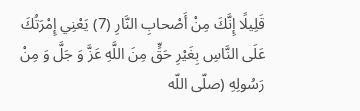قَلِيلًا إِنَّكَ مِنْ أَصْحابِ النَّارِ (7) يَعْنِي إِمْرَتُكَ عَلَى النَّاسِ بِغَيْرِ حَقٍّ مِنَ اللَّهِ عَزَّ وَ جَلَّ وَ مِنْ رَسُولِهِ (صلّى اللّه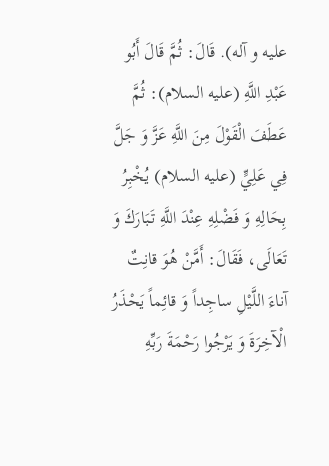عليه و آله). قَالَ: ثُمَّ قَالَ أَبُو عَبْدِ اللَّهِ (عليه السلام): ثُمَّ عَطَفَ الْقَوْلَ مِنَ اللَّهِ عَزَّ وَ جَلَّ فِي عَلِيٍّ (عليه السلام) يُخْبِرُ بِحَالِهِ وَ فَضْلِهِ عِنْدَ اللَّهِ تَبَارَكَ وَ تَعَالَى، فَقَالَ: أَمَّنْ هُوَ قانِتٌ آناءَ اللَّيْلِ ساجِداً وَ قائِماً يَحْذَرُ الْآخِرَةَ وَ يَرْجُوا رَحْمَةَ رَبِّهِ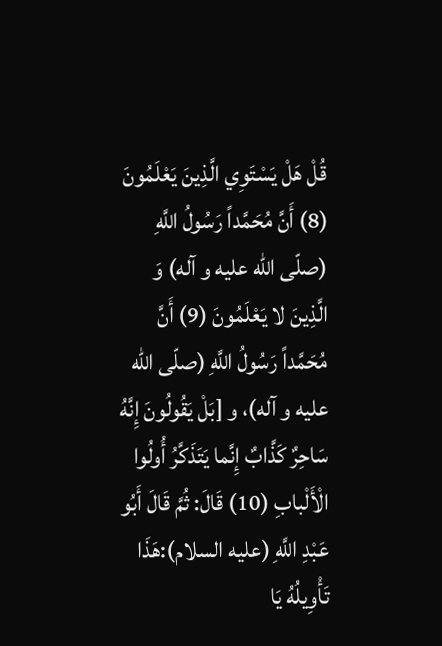قُلْ هَلْ يَسْتَوِي الَّذِينَ يَعْلَمُونَ (8) أَنَّ مُحَمَّداً رَسُولُ اللَّهِ (صلّى اللّه عليه و آله) وَ الَّذِينَ لا يَعْلَمُونَ (9) أَنَّ مُحَمَّداً رَسُولُ اللَّهِ (صلّى اللّه عليه و آله)، و [بَلْ يَقُولُونَ إِنَّهُ سَاحِرٌ كَذَّابٌ إِنَّما يَتَذَكَّرُ أُولُوا الْأَلْبابِ (10) قَالَ: ثُمَّ قَالَ أَبُو عَبْدِ اللَّهِ (عليه السلام):هَذَا تَأْوِيلُهُ يَا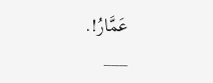عَمَّارُ!.
___